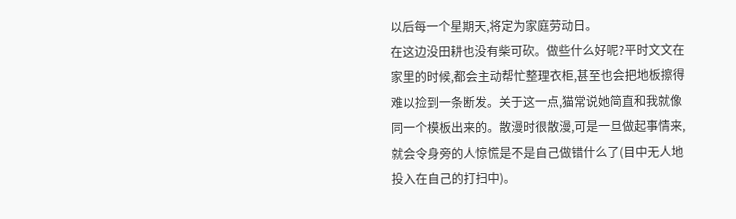以后每一个星期天,将定为家庭劳动日。
在这边没田耕也没有柴可砍。做些什么好呢?平时文文在家里的时候,都会主动帮忙整理衣柜,甚至也会把地板擦得难以捡到一条断发。关于这一点,猫常说她简直和我就像同一个模板出来的。散漫时很散漫,可是一旦做起事情来,就会令身旁的人惊慌是不是自己做错什么了(目中无人地投入在自己的打扫中)。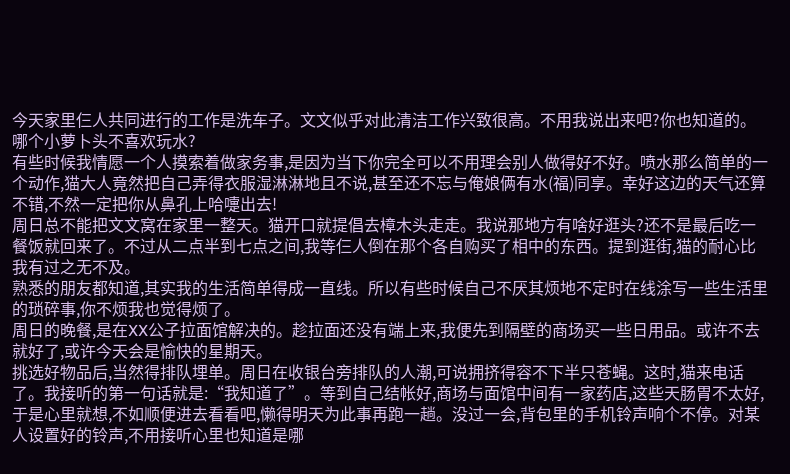今天家里仨人共同进行的工作是洗车子。文文似乎对此清洁工作兴致很高。不用我说出来吧?你也知道的。哪个小萝卜头不喜欢玩水?
有些时候我情愿一个人摸索着做家务事,是因为当下你完全可以不用理会别人做得好不好。喷水那么简单的一个动作,猫大人竟然把自己弄得衣服湿淋淋地且不说,甚至还不忘与俺娘俩有水(福)同享。幸好这边的天气还算不错,不然一定把你从鼻孔上哈嚏出去!
周日总不能把文文窝在家里一整天。猫开口就提倡去樟木头走走。我说那地方有啥好逛头?还不是最后吃一餐饭就回来了。不过从二点半到七点之间,我等仨人倒在那个各自购买了相中的东西。提到逛街,猫的耐心比我有过之无不及。
熟悉的朋友都知道,其实我的生活简单得成一直线。所以有些时候自己不厌其烦地不定时在线涂写一些生活里的琐碎事,你不烦我也觉得烦了。
周日的晚餐,是在XX公子拉面馆解决的。趁拉面还没有端上来,我便先到隔壁的商场买一些日用品。或许不去就好了,或许今天会是愉快的星期天。
挑选好物品后,当然得排队埋单。周日在收银台旁排队的人潮,可说拥挤得容不下半只苍蝇。这时,猫来电话了。我接听的第一句话就是:“我知道了”。等到自己结帐好,商场与面馆中间有一家药店,这些天肠胃不太好,于是心里就想,不如顺便进去看看吧,懒得明天为此事再跑一趟。没过一会,背包里的手机铃声响个不停。对某人设置好的铃声,不用接听心里也知道是哪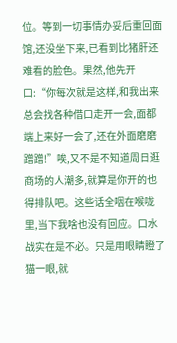位。等到一切事情办妥后重回面馆,还没坐下来,已看到比猪肝还难看的脸色。果然,他先开口:“你每次就是这样,和我出来总会找各种借口走开一会,面都端上来好一会了,还在外面磨磨蹭蹭!”唉,又不是不知道周日逛商场的人潮多,就算是你开的也得排队吧。这些话全咽在喉咙里,当下我啥也没有回应。口水战实在是不必。只是用眼睛瞪了猫一眼,就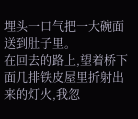埋头一口气把一大碗面送到肚子里。
在回去的路上,望着桥下面几排铁皮屋里折射出来的灯火,我忽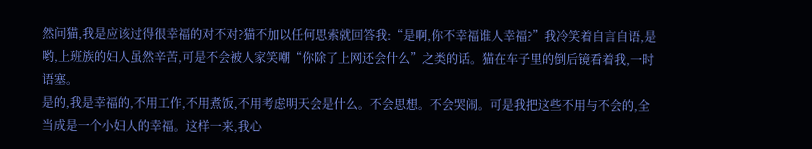然问猫,我是应该过得很幸福的对不对?猫不加以任何思索就回答我:“是啊,你不幸福谁人幸福?”我冷笑着自言自语,是哟,上班族的妇人虽然辛苦,可是不会被人家笑嘲“你除了上网还会什么”之类的话。猫在车子里的倒后镜看着我,一时语塞。
是的,我是幸福的,不用工作,不用煮饭,不用考虑明天会是什么。不会思想。不会哭闹。可是我把这些不用与不会的,全当成是一个小妇人的幸福。这样一来,我心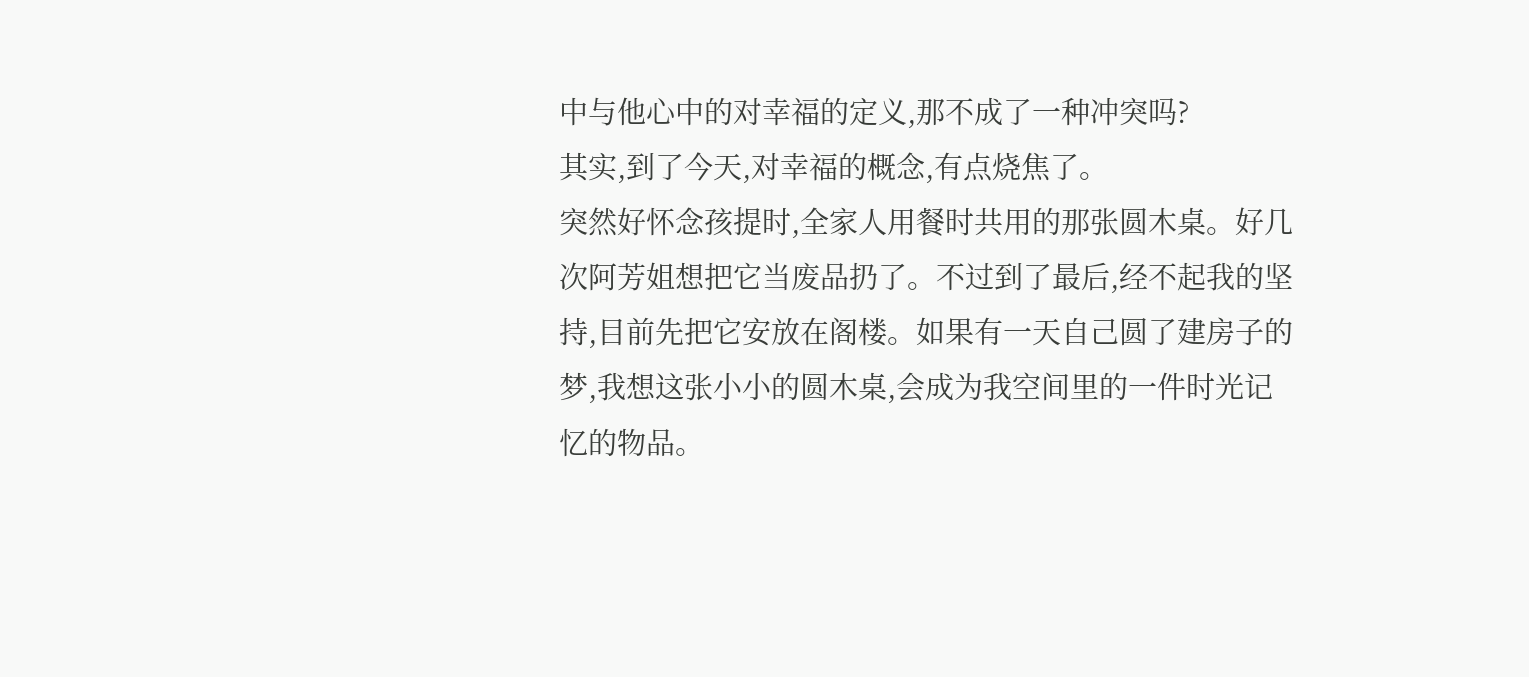中与他心中的对幸福的定义,那不成了一种冲突吗?
其实,到了今天,对幸福的概念,有点烧焦了。
突然好怀念孩提时,全家人用餐时共用的那张圆木桌。好几次阿芳姐想把它当废品扔了。不过到了最后,经不起我的坚持,目前先把它安放在阁楼。如果有一天自己圆了建房子的梦,我想这张小小的圆木桌,会成为我空间里的一件时光记忆的物品。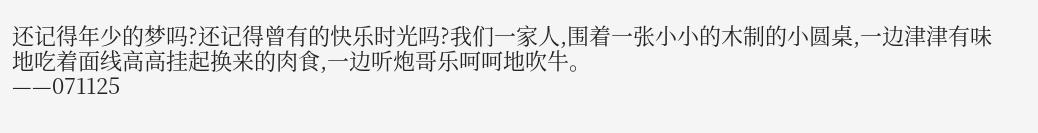还记得年少的梦吗?还记得曾有的快乐时光吗?我们一家人,围着一张小小的木制的小圆桌,一边津津有味地吃着面线高高挂起换来的肉食,一边听炮哥乐呵呵地吹牛。
——071125